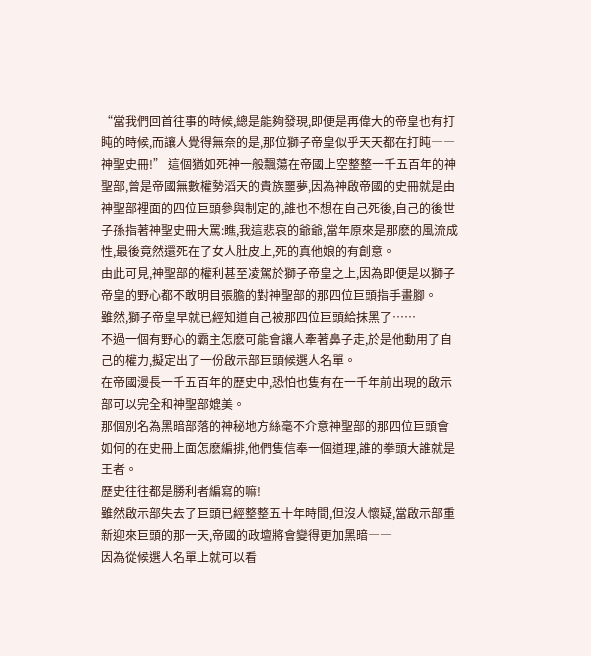“當我們回首往事的時候,總是能夠發現,即便是再偉大的帝皇也有打盹的時候,而讓人覺得無奈的是,那位獅子帝皇似乎天天都在打盹――神聖史冊!” 這個猶如死神一般飄蕩在帝國上空整整一千五百年的神聖部,曾是帝國無數權勢滔天的貴族噩夢,因為神啟帝國的史冊就是由神聖部裡面的四位巨頭參與制定的,誰也不想在自己死後,自己的後世子孫指著神聖史冊大罵:瞧,我這悲哀的爺爺,當年原來是那麽的風流成性,最後竟然還死在了女人肚皮上,死的真他娘的有創意。
由此可見,神聖部的權利甚至凌駕於獅子帝皇之上,因為即便是以獅子帝皇的野心都不敢明目張膽的對神聖部的那四位巨頭指手畫腳。
雖然,獅子帝皇早就已經知道自己被那四位巨頭給抹黑了……
不過一個有野心的霸主怎麽可能會讓人牽著鼻子走,於是他動用了自己的權力,擬定出了一份啟示部巨頭候選人名單。
在帝國漫長一千五百年的歷史中,恐怕也隻有在一千年前出現的啟示部可以完全和神聖部媲美。
那個別名為黑暗部落的神秘地方絲毫不介意神聖部的那四位巨頭會如何的在史冊上面怎麽編排,他們隻信奉一個道理,誰的拳頭大誰就是王者。
歷史往往都是勝利者編寫的嘛!
雖然啟示部失去了巨頭已經整整五十年時間,但沒人懷疑,當啟示部重新迎來巨頭的那一天,帝國的政壇將會變得更加黑暗――
因為從候選人名單上就可以看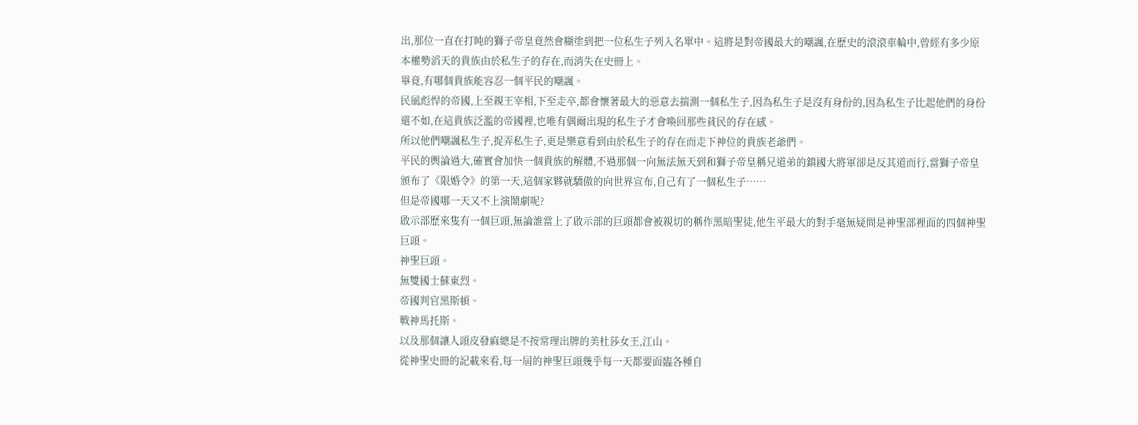出,那位一直在打盹的獅子帝皇竟然會糊塗到把一位私生子列入名單中。這將是對帝國最大的嘲諷,在歷史的滾滾車輪中,曾經有多少原本權勢滔天的貴族由於私生子的存在,而消失在史冊上。
畢竟,有哪個貴族能容忍一個平民的嘲諷。
民風彪悍的帝國,上至親王宰相,下至走卒,都會懷著最大的惡意去揣測一個私生子,因為私生子是沒有身份的,因為私生子比起他們的身份還不如,在這貴族泛濫的帝國裡,也唯有偶爾出現的私生子才會喚回那些貧民的存在感。
所以他們嘲諷私生子,捉弄私生子,更是樂意看到由於私生子的存在而走下神位的貴族老爺們。
平民的輿論過大,確實會加快一個貴族的解體,不過那個一向無法無天到和獅子帝皇稱兄道弟的鎮國大將軍卻是反其道而行,當獅子帝皇頒布了《限婚令》的第一天,這個家夥就驕傲的向世界宣布,自己有了一個私生子……
但是帝國哪一天又不上演鬧劇呢?
啟示部歷來隻有一個巨頭,無論誰當上了啟示部的巨頭都會被親切的稱作黑暗聖徒,他生平最大的對手毫無疑問是神聖部裡面的四個神聖巨頭。
神聖巨頭。
無雙國士蘇東烈。
帝國判官黑斯頓。
戰神馬托斯。
以及那個讓人頭皮發麻總是不按常理出牌的美杜莎女王,江山。
從神聖史冊的記載來看,每一屆的神聖巨頭幾乎每一天都要面臨各種自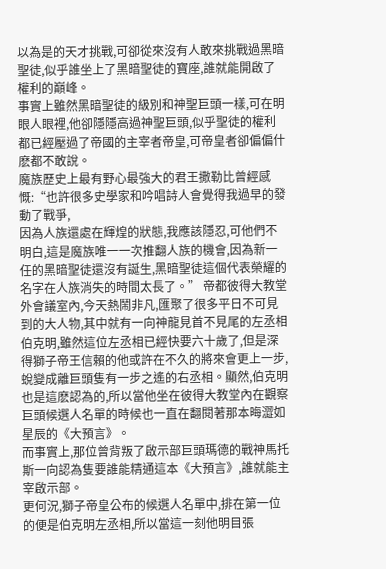以為是的天才挑戰,可卻從來沒有人敢來挑戰過黑暗聖徒,似乎誰坐上了黑暗聖徒的寶座,誰就能開啟了權利的巔峰。
事實上雖然黑暗聖徒的級別和神聖巨頭一樣,可在明眼人眼裡,他卻隱隱高過神聖巨頭,似乎聖徒的權利都已經壓過了帝國的主宰者帝皇,可帝皇者卻偏偏什麽都不敢說。
魔族歷史上最有野心最強大的君王撒勒比曾經感慨:“也許很多史學家和吟唱詩人會覺得我過早的發動了戰爭,
因為人族還處在輝煌的狀態,我應該隱忍,可他們不明白,這是魔族唯一一次推翻人族的機會,因為新一任的黑暗聖徒還沒有誕生,黑暗聖徒這個代表榮耀的名字在人族消失的時間太長了。” 帝都彼得大教堂外會議室內,今天熱鬧非凡,匯聚了很多平日不可見到的大人物,其中就有一向神龍見首不見尾的左丞相伯克明,雖然這位左丞相已經快要六十歲了,但是深得獅子帝王信賴的他或許在不久的將來會更上一步,蛻變成離巨頭隻有一步之遙的右丞相。顯然,伯克明也是這麽認為的,所以當他坐在彼得大教堂內在觀察巨頭候選人名單的時候也一直在翻閱著那本晦澀如星辰的《大預言》。
而事實上,那位曾背叛了啟示部巨頭瑪德的戰神馬托斯一向認為隻要誰能精通這本《大預言》,誰就能主宰啟示部。
更何況,獅子帝皇公布的候選人名單中,排在第一位的便是伯克明左丞相,所以當這一刻他明目張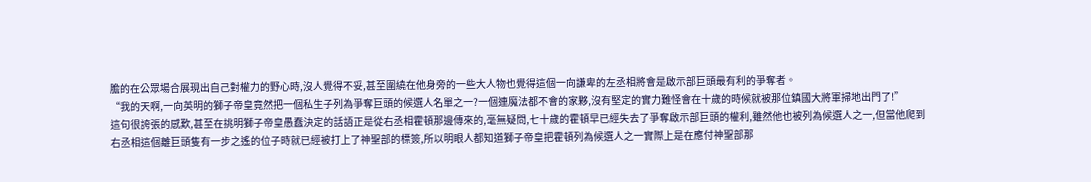膽的在公眾場合展現出自己對權力的野心時,沒人覺得不妥,甚至圍繞在他身旁的一些大人物也覺得這個一向謙卑的左丞相將會是啟示部巨頭最有利的爭奪者。
“我的天啊,一向英明的獅子帝皇竟然把一個私生子列為爭奪巨頭的候選人名單之一?一個連魔法都不會的家夥,沒有堅定的實力難怪會在十歲的時候就被那位鎮國大將軍掃地出門了!”
這句很誇張的感歎,甚至在挑明獅子帝皇愚蠢決定的話語正是從右丞相霍頓那邊傳來的,毫無疑問,七十歲的霍頓早已經失去了爭奪啟示部巨頭的權利,雖然他也被列為候選人之一,但當他爬到右丞相這個離巨頭隻有一步之遙的位子時就已經被打上了神聖部的標簽,所以明眼人都知道獅子帝皇把霍頓列為候選人之一實際上是在應付神聖部那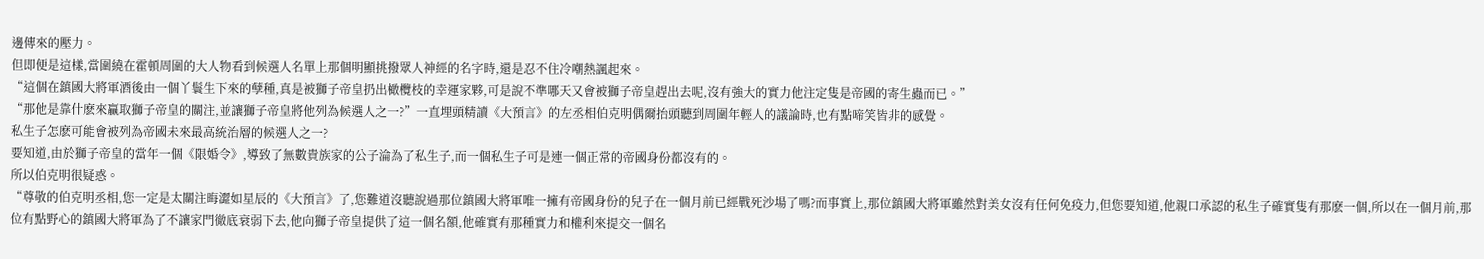邊傳來的壓力。
但即便是這樣,當圍繞在霍頓周圍的大人物看到候選人名單上那個明顯挑撥眾人神經的名字時,還是忍不住冷嘲熱諷起來。
“這個在鎮國大將軍酒後由一個丫鬟生下來的孽種,真是被獅子帝皇扔出橄欖枝的幸運家夥,可是說不準哪天又會被獅子帝皇趕出去呢,沒有強大的實力他注定隻是帝國的寄生蟲而已。”
“那他是靠什麽來贏取獅子帝皇的關注,並讓獅子帝皇將他列為候選人之一?”一直埋頭精讀《大預言》的左丞相伯克明偶爾抬頭聽到周圍年輕人的議論時,也有點啼笑皆非的感覺。
私生子怎麽可能會被列為帝國未來最高統治層的候選人之一?
要知道,由於獅子帝皇的當年一個《限婚令》,導致了無數貴族家的公子淪為了私生子,而一個私生子可是連一個正常的帝國身份都沒有的。
所以伯克明很疑惑。
“尊敬的伯克明丞相,您一定是太關注晦澀如星辰的《大預言》了,您難道沒聽說過那位鎮國大將軍唯一擁有帝國身份的兒子在一個月前已經戰死沙場了嗎?而事實上,那位鎮國大將軍雖然對美女沒有任何免疫力,但您要知道,他親口承認的私生子確實隻有那麽一個,所以在一個月前,那位有點野心的鎮國大將軍為了不讓家門徹底衰弱下去,他向獅子帝皇提供了這一個名額,他確實有那種實力和權利來提交一個名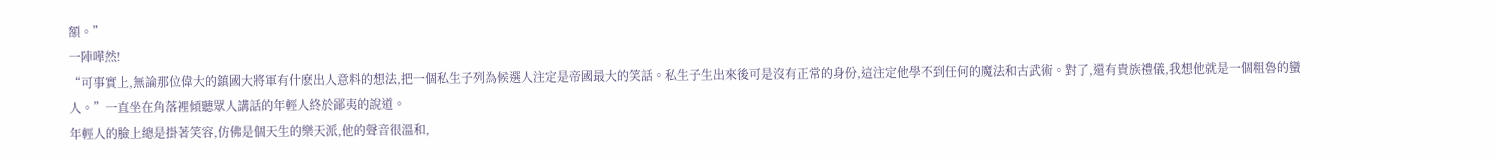額。”
一陣嘩然!
“可事實上,無論那位偉大的鎮國大將軍有什麽出人意料的想法,把一個私生子列為候選人注定是帝國最大的笑話。私生子生出來後可是沒有正常的身份,這注定他學不到任何的魔法和古武術。對了,還有貴族禮儀,我想他就是一個粗魯的蠻人。”一直坐在角落裡傾聽眾人講話的年輕人終於鄙夷的說道。
年輕人的臉上總是掛著笑容,仿佛是個天生的樂天派,他的聲音很溫和,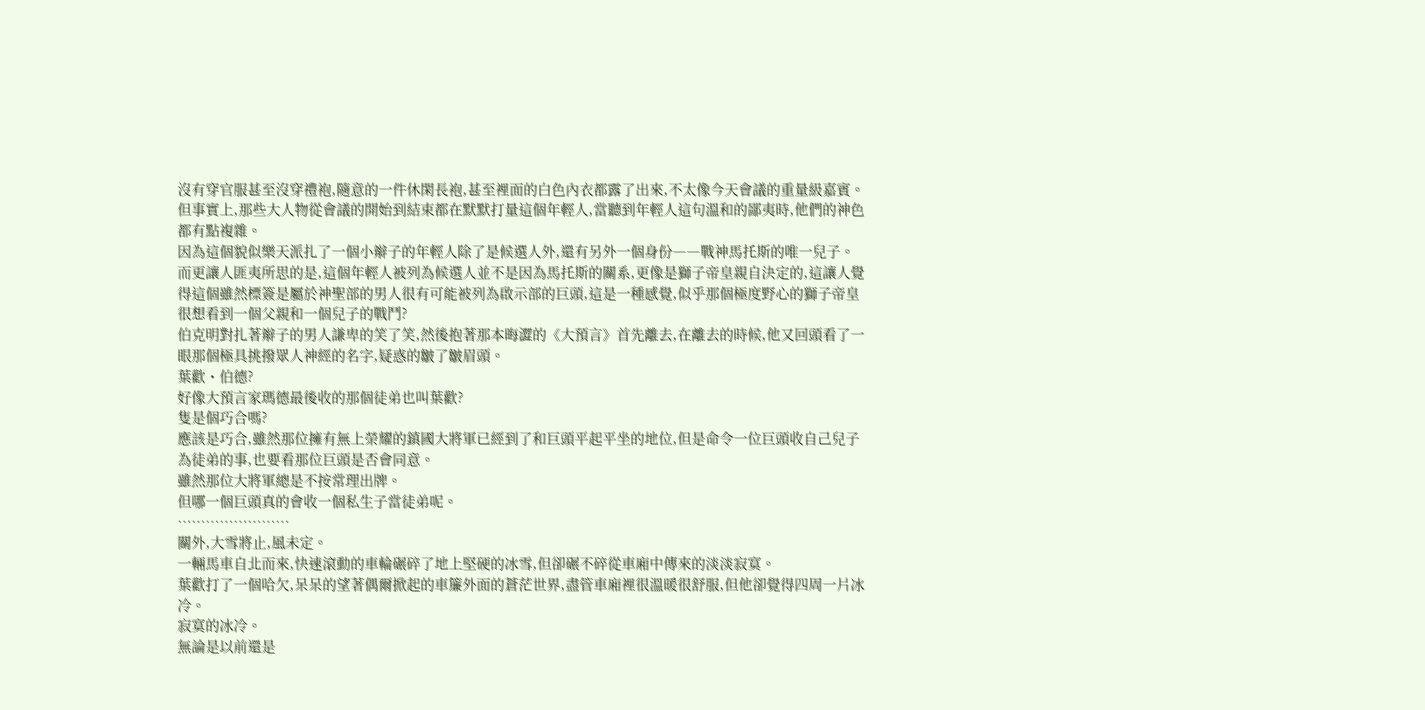沒有穿官服甚至沒穿禮袍,隨意的一件休閑長袍,甚至裡面的白色內衣都露了出來,不太像今天會議的重量級嘉賓。
但事實上,那些大人物從會議的開始到結束都在默默打量這個年輕人,當聽到年輕人這句溫和的鄙夷時,他們的神色都有點複雜。
因為這個貌似樂天派扎了一個小辮子的年輕人除了是候選人外,還有另外一個身份――戰神馬托斯的唯一兒子。而更讓人匪夷所思的是,這個年輕人被列為候選人並不是因為馬托斯的關系,更像是獅子帝皇親自決定的,這讓人覺得這個雖然標簽是屬於神聖部的男人很有可能被列為啟示部的巨頭,這是一種感覺,似乎那個極度野心的獅子帝皇很想看到一個父親和一個兒子的戰鬥?
伯克明對扎著辮子的男人謙卑的笑了笑,然後抱著那本晦澀的《大預言》首先離去,在離去的時候,他又回頭看了一眼那個極具挑撥眾人神經的名字,疑惑的皺了皺眉頭。
葉歡・伯德?
好像大預言家瑪德最後收的那個徒弟也叫葉歡?
隻是個巧合嗎?
應該是巧合,雖然那位擁有無上榮耀的鎮國大將軍已經到了和巨頭平起平坐的地位,但是命令一位巨頭收自己兒子為徒弟的事,也要看那位巨頭是否會同意。
雖然那位大將軍總是不按常理出牌。
但哪一個巨頭真的會收一個私生子當徒弟呢。
……………………
關外,大雪將止,風未定。
一輛馬車自北而來,快速滾動的車輪碾碎了地上堅硬的冰雪,但卻碾不碎從車廂中傳來的淡淡寂寞。
葉歡打了一個哈欠,呆呆的望著偶爾掀起的車簾外面的蒼茫世界,盡管車廂裡很溫暖很舒服,但他卻覺得四周一片冰冷。
寂寞的冰冷。
無論是以前還是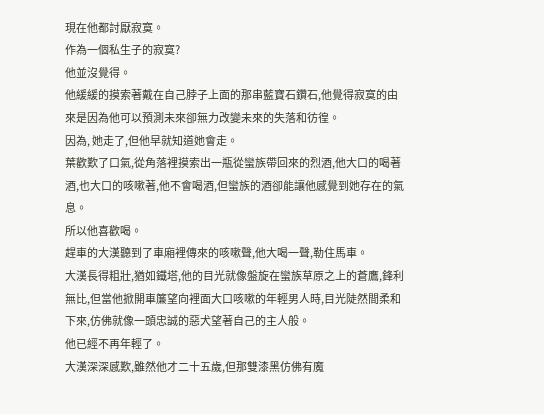現在他都討厭寂寞。
作為一個私生子的寂寞?
他並沒覺得。
他緩緩的摸索著戴在自己脖子上面的那串藍寶石鑽石,他覺得寂寞的由來是因為他可以預測未來卻無力改變未來的失落和彷徨。
因為, 她走了,但他早就知道她會走。
葉歡歎了口氣,從角落裡摸索出一瓶從蠻族帶回來的烈酒,他大口的喝著酒,也大口的咳嗽著,他不會喝酒,但蠻族的酒卻能讓他感覺到她存在的氣息。
所以他喜歡喝。
趕車的大漢聽到了車廂裡傳來的咳嗽聲,他大喝一聲,勒住馬車。
大漢長得粗壯,猶如鐵塔,他的目光就像盤旋在蠻族草原之上的蒼鷹,鋒利無比,但當他掀開車簾望向裡面大口咳嗽的年輕男人時,目光陡然間柔和下來,仿佛就像一頭忠誠的惡犬望著自己的主人般。
他已經不再年輕了。
大漢深深感歎,雖然他才二十五歲,但那雙漆黑仿佛有魔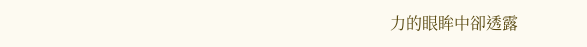力的眼眸中卻透露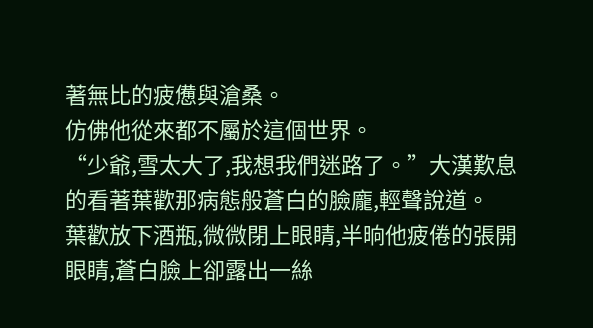著無比的疲憊與滄桑。
仿佛他從來都不屬於這個世界。
“少爺,雪太大了,我想我們迷路了。”大漢歎息的看著葉歡那病態般蒼白的臉龐,輕聲說道。
葉歡放下酒瓶,微微閉上眼睛,半晌他疲倦的張開眼睛,蒼白臉上卻露出一絲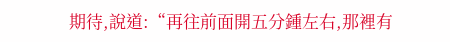期待,說道:“再往前面開五分鍾左右,那裡有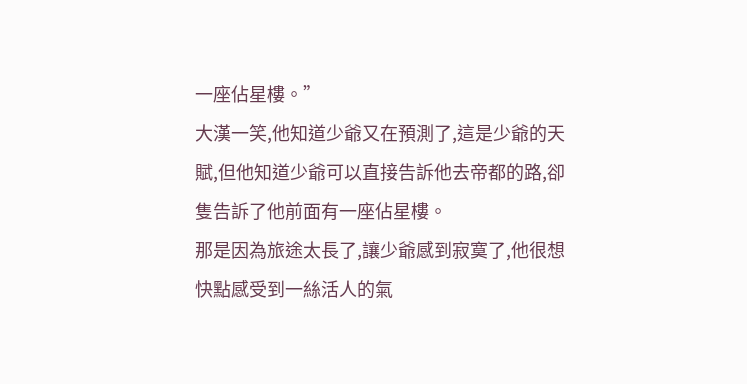一座佔星樓。”
大漢一笑,他知道少爺又在預測了,這是少爺的天賦,但他知道少爺可以直接告訴他去帝都的路,卻隻告訴了他前面有一座佔星樓。
那是因為旅途太長了,讓少爺感到寂寞了,他很想快點感受到一絲活人的氣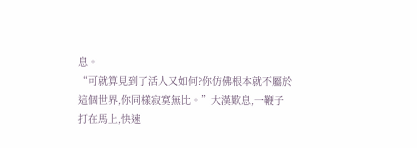息。
“可就算見到了活人又如何?你仿佛根本就不屬於這個世界,你同樣寂寞無比。”大漢歎息,一鞭子打在馬上,快速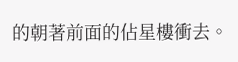的朝著前面的佔星樓衝去。